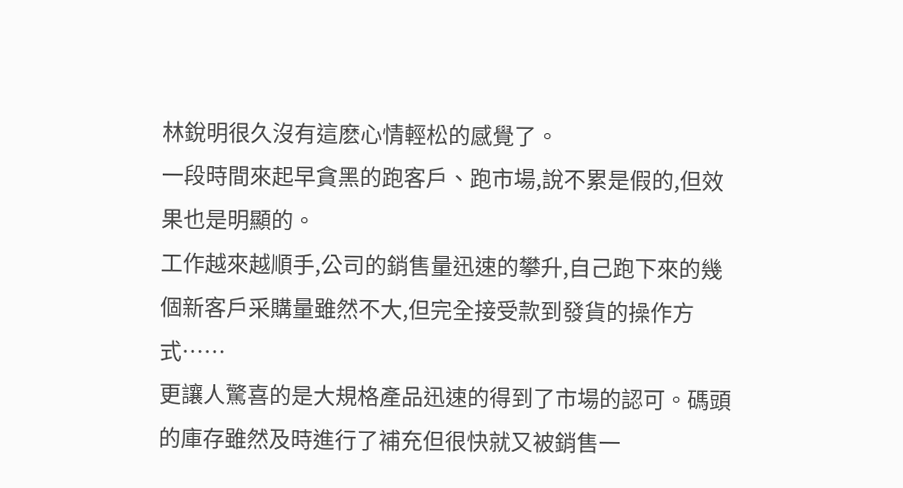林銳明很久沒有這麽心情輕松的感覺了。
一段時間來起早貪黑的跑客戶、跑市場,說不累是假的,但效果也是明顯的。
工作越來越順手,公司的銷售量迅速的攀升,自己跑下來的幾個新客戶采購量雖然不大,但完全接受款到發貨的操作方式……
更讓人驚喜的是大規格產品迅速的得到了市場的認可。碼頭的庫存雖然及時進行了補充但很快就又被銷售一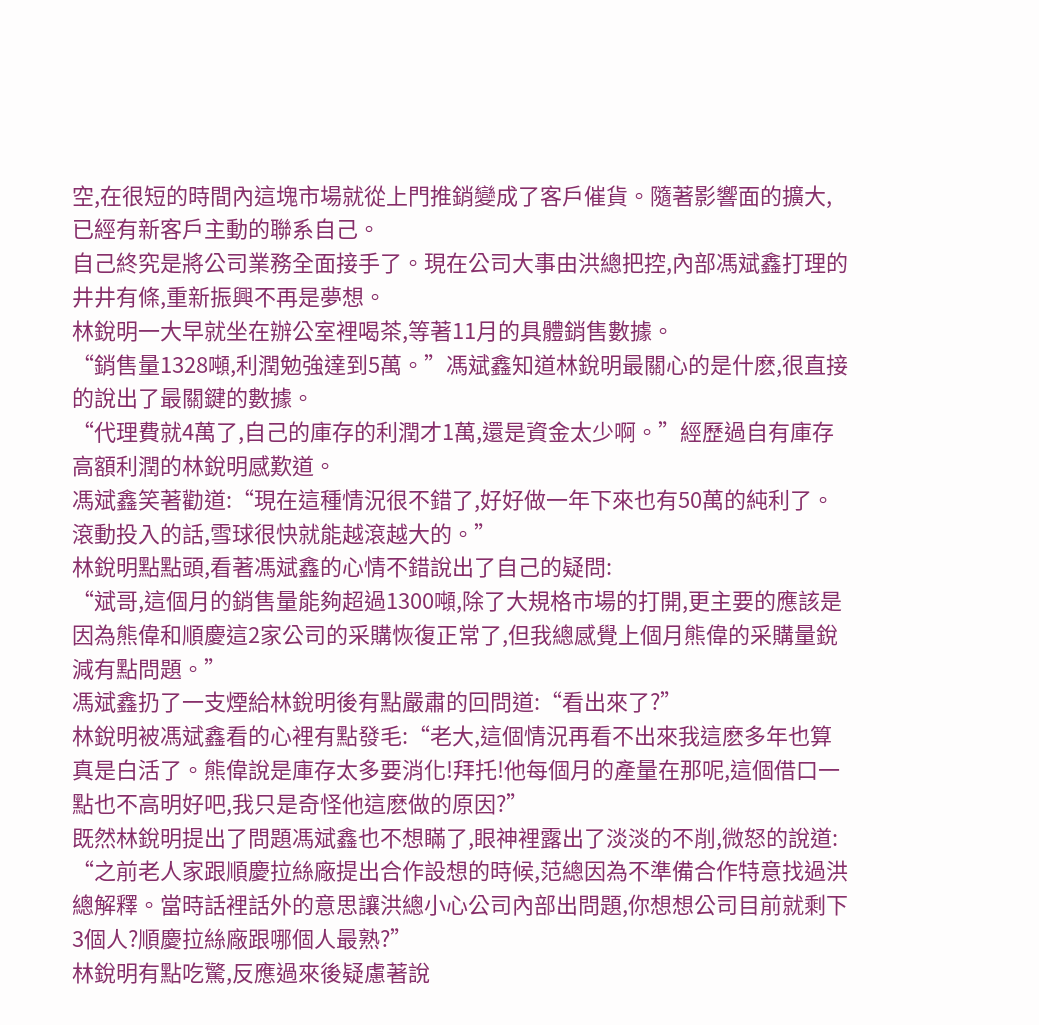空,在很短的時間內這塊市場就從上門推銷變成了客戶催貨。隨著影響面的擴大,已經有新客戶主動的聯系自己。
自己終究是將公司業務全面接手了。現在公司大事由洪總把控,內部馮斌鑫打理的井井有條,重新振興不再是夢想。
林銳明一大早就坐在辦公室裡喝茶,等著11月的具體銷售數據。
“銷售量1328噸,利潤勉強達到5萬。”馮斌鑫知道林銳明最關心的是什麽,很直接的說出了最關鍵的數據。
“代理費就4萬了,自己的庫存的利潤才1萬,還是資金太少啊。”經歷過自有庫存高額利潤的林銳明感歎道。
馮斌鑫笑著勸道:“現在這種情況很不錯了,好好做一年下來也有50萬的純利了。滾動投入的話,雪球很快就能越滾越大的。”
林銳明點點頭,看著馮斌鑫的心情不錯說出了自己的疑問:
“斌哥,這個月的銷售量能夠超過1300噸,除了大規格市場的打開,更主要的應該是因為熊偉和順慶這2家公司的采購恢復正常了,但我總感覺上個月熊偉的采購量銳減有點問題。”
馮斌鑫扔了一支煙給林銳明後有點嚴肅的回問道:“看出來了?”
林銳明被馮斌鑫看的心裡有點發毛:“老大,這個情況再看不出來我這麽多年也算真是白活了。熊偉說是庫存太多要消化!拜托!他每個月的產量在那呢,這個借口一點也不高明好吧,我只是奇怪他這麽做的原因?”
既然林銳明提出了問題馮斌鑫也不想瞞了,眼神裡露出了淡淡的不削,微怒的說道:
“之前老人家跟順慶拉絲廠提出合作設想的時候,范總因為不準備合作特意找過洪總解釋。當時話裡話外的意思讓洪總小心公司內部出問題,你想想公司目前就剩下3個人?順慶拉絲廠跟哪個人最熟?”
林銳明有點吃驚,反應過來後疑慮著說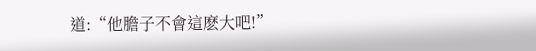道:“他膽子不會這麽大吧!”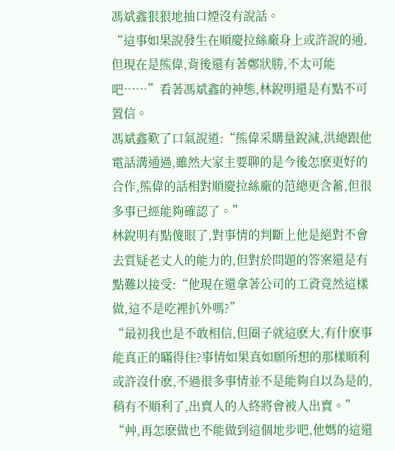馮斌鑫狠狠地抽口煙沒有說話。
“這事如果說發生在順慶拉絲廠身上或許說的通,但現在是熊偉,背後還有著鄭狀勝,不太可能吧……”看著馮斌鑫的神態,林銳明還是有點不可置信。
馮斌鑫歎了口氣說道:“熊偉采購量銳減,洪總跟他電話溝通過,雖然大家主要聊的是今後怎麽更好的合作,熊偉的話相對順慶拉絲廠的范總更含蓄,但很多事已經能夠確認了。”
林銳明有點傻眼了,對事情的判斷上他是絕對不會去質疑老丈人的能力的,但對於問題的答案還是有點難以接受:“他現在還拿著公司的工資竟然這樣做,這不是吃裡扒外嗎?”
“最初我也是不敢相信,但圈子就這麽大,有什麽事能真正的瞞得住?事情如果真如願所想的那樣順利或許沒什麽,不過很多事情並不是能夠自以為是的,稍有不順利了,出賣人的人終將會被人出賣。”
“艸,再怎麽做也不能做到這個地步吧,他媽的這還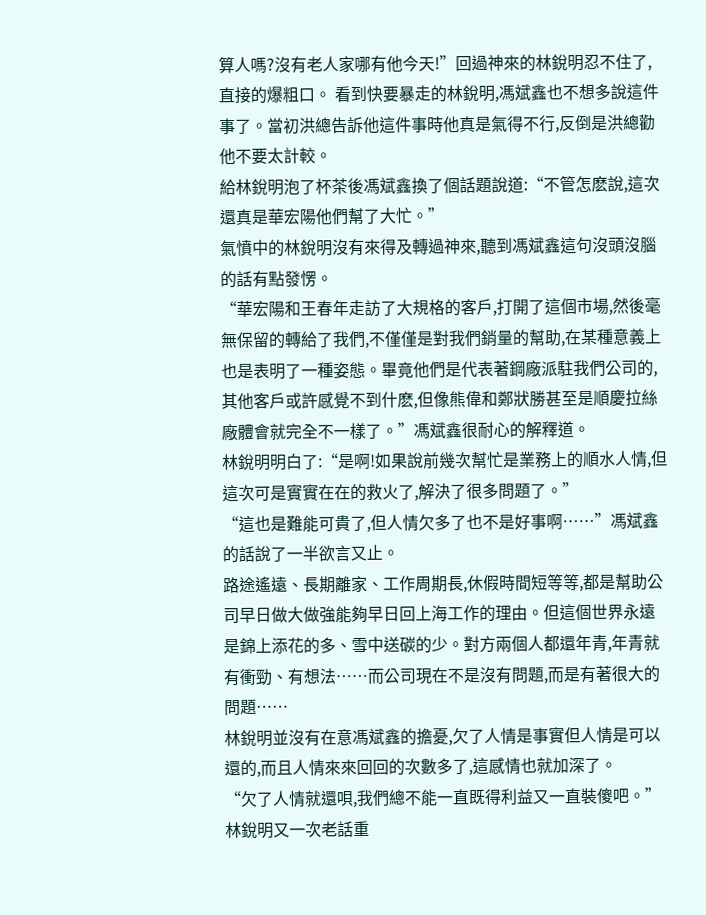算人嗎?沒有老人家哪有他今天!”回過神來的林銳明忍不住了,
直接的爆粗口。 看到快要暴走的林銳明,馮斌鑫也不想多說這件事了。當初洪總告訴他這件事時他真是氣得不行,反倒是洪總勸他不要太計較。
給林銳明泡了杯茶後馮斌鑫換了個話題說道:“不管怎麽說,這次還真是華宏陽他們幫了大忙。”
氣憤中的林銳明沒有來得及轉過神來,聽到馮斌鑫這句沒頭沒腦的話有點發愣。
“華宏陽和王春年走訪了大規格的客戶,打開了這個市場,然後毫無保留的轉給了我們,不僅僅是對我們銷量的幫助,在某種意義上也是表明了一種姿態。畢竟他們是代表著鋼廠派駐我們公司的,其他客戶或許感覺不到什麽,但像熊偉和鄭狀勝甚至是順慶拉絲廠體會就完全不一樣了。”馮斌鑫很耐心的解釋道。
林銳明明白了:“是啊!如果說前幾次幫忙是業務上的順水人情,但這次可是實實在在的救火了,解決了很多問題了。”
“這也是難能可貴了,但人情欠多了也不是好事啊……”馮斌鑫的話說了一半欲言又止。
路途遙遠、長期離家、工作周期長,休假時間短等等,都是幫助公司早日做大做強能夠早日回上海工作的理由。但這個世界永遠是錦上添花的多、雪中送碳的少。對方兩個人都還年青,年青就有衝勁、有想法……而公司現在不是沒有問題,而是有著很大的問題……
林銳明並沒有在意馮斌鑫的擔憂,欠了人情是事實但人情是可以還的,而且人情來來回回的次數多了,這感情也就加深了。
“欠了人情就還唄,我們總不能一直既得利益又一直裝傻吧。”林銳明又一次老話重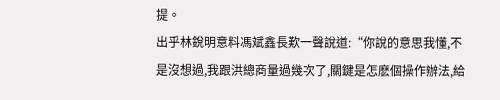提。
出乎林銳明意料馮斌鑫長歎一聲說道:“你說的意思我懂,不是沒想過,我跟洪總商量過幾次了,關鍵是怎麽個操作辦法,給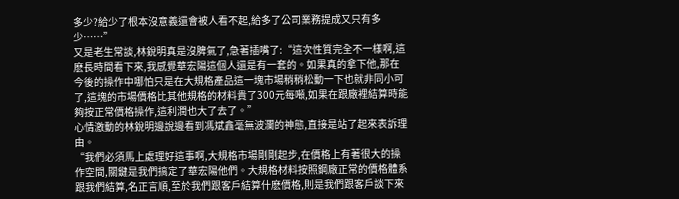多少?給少了根本沒意義還會被人看不起,給多了公司業務提成又只有多少……”
又是老生常談,林銳明真是沒脾氣了,急著插嘴了:“這次性質完全不一樣啊,這麽長時間看下來,我感覺華宏陽這個人還是有一套的。如果真的拿下他,那在今後的操作中哪怕只是在大規格產品這一塊市場稍稍松動一下也就非同小可了,這塊的市場價格比其他規格的材料貴了300元每噸,如果在跟廠裡結算時能夠按正常價格操作,這利潤也大了去了。”
心情激動的林銳明邊說邊看到馮斌鑫毫無波瀾的神態,直接是站了起來表訴理由。
“我們必須馬上處理好這事啊,大規格市場剛剛起步,在價格上有著很大的操作空間,關鍵是我們搞定了華宏陽他們。大規格材料按照鋼廠正常的價格體系跟我們結算,名正言順,至於我們跟客戶結算什麽價格,則是我們跟客戶談下來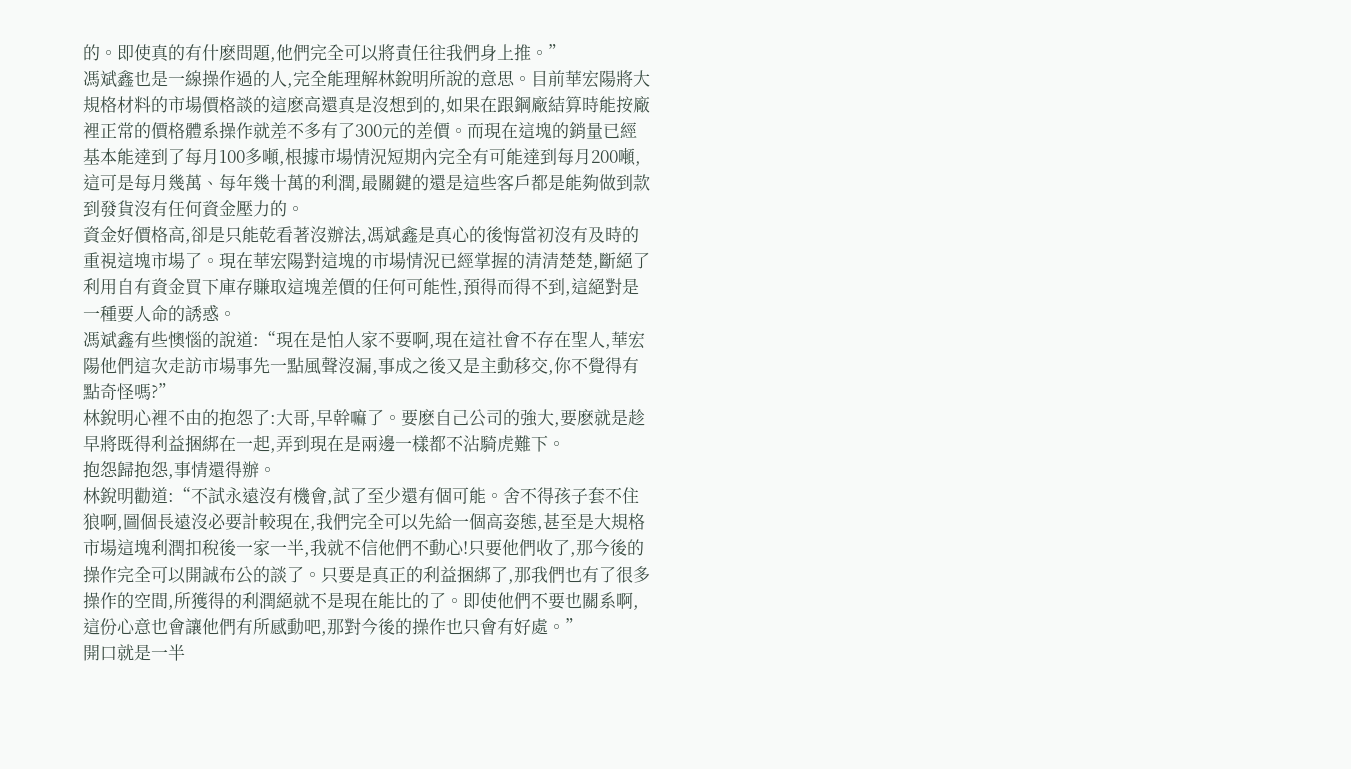的。即使真的有什麽問題,他們完全可以將責任往我們身上推。”
馮斌鑫也是一線操作過的人,完全能理解林銳明所說的意思。目前華宏陽將大規格材料的市場價格談的這麽高還真是沒想到的,如果在跟鋼廠結算時能按廠裡正常的價格體系操作就差不多有了300元的差價。而現在這塊的銷量已經基本能達到了每月100多噸,根據市場情況短期內完全有可能達到每月200噸,這可是每月幾萬、每年幾十萬的利潤,最關鍵的還是這些客戶都是能夠做到款到發貨沒有任何資金壓力的。
資金好價格高,卻是只能乾看著沒辦法,馮斌鑫是真心的後悔當初沒有及時的重視這塊市場了。現在華宏陽對這塊的市場情況已經掌握的清清楚楚,斷絕了利用自有資金買下庫存賺取這塊差價的任何可能性,預得而得不到,這絕對是一種要人命的誘惑。
馮斌鑫有些懊惱的說道:“現在是怕人家不要啊,現在這社會不存在聖人,華宏陽他們這次走訪市場事先一點風聲沒漏,事成之後又是主動移交,你不覺得有點奇怪嗎?”
林銳明心裡不由的抱怨了:大哥,早幹嘛了。要麽自己公司的強大,要麽就是趁早將既得利益捆綁在一起,弄到現在是兩邊一樣都不沾騎虎難下。
抱怨歸抱怨,事情還得辦。
林銳明勸道:“不試永遠沒有機會,試了至少還有個可能。舍不得孩子套不住狼啊,圖個長遠沒必要計較現在,我們完全可以先給一個高姿態,甚至是大規格市場這塊利潤扣稅後一家一半,我就不信他們不動心!只要他們收了,那今後的操作完全可以開誠布公的談了。只要是真正的利益捆綁了,那我們也有了很多操作的空間,所獲得的利潤絕就不是現在能比的了。即使他們不要也關系啊,這份心意也會讓他們有所感動吧,那對今後的操作也只會有好處。”
開口就是一半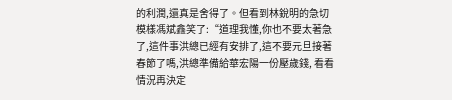的利潤,還真是舍得了。但看到林銳明的急切模樣馮斌鑫笑了:“道理我懂,你也不要太著急了,這件事洪總已經有安排了,這不要元旦接著春節了嗎,洪總準備給華宏陽一份壓歲錢, 看看情況再決定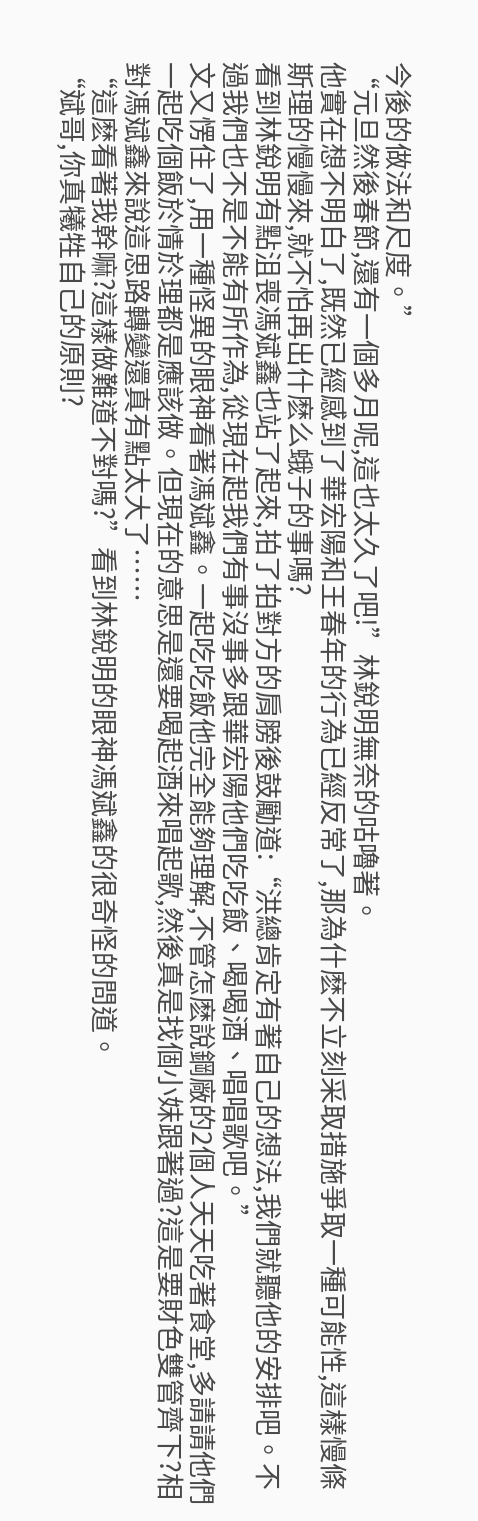今後的做法和尺度。”
“元旦然後春節,還有一個多月呢,這也太久了吧!”林銳明無奈的咕嚕著。
他實在想不明白了,既然已經感到了華宏陽和王春年的行為已經反常了,那為什麽不立刻采取措施爭取一種可能性,這樣慢條斯理的慢慢來,就不怕再出什麽么蛾子的事嗎?
看到林銳明有點沮喪馮斌鑫也站了起來,拍了拍對方的肩膀後鼓勵道:“洪總肯定有著自己的想法,我們就聽他的安排吧。不過我們也不是不能有所作為,從現在起我們有事沒事多跟華宏陽他們吃吃飯、喝喝酒、唱唱歌吧。”
文又愣住了,用一種怪異的眼神看著馮斌鑫。一起吃吃飯他完全能夠理解,不管怎麽說鋼廠的2個人天天吃著食堂,多請請他們一起吃個飯於情於理都是應該做。但現在的意思是還要喝起酒來唱起歌,然後真是找個小妹跟著過?這是要財色雙管齊下?相對馮斌鑫來說這思路轉變還真有點太大了……
“這麽看著我幹嘛?這樣做難道不對嗎?”看到林銳明的眼神馮斌鑫的很奇怪的問道。
“斌哥,你真犧牲自己的原則?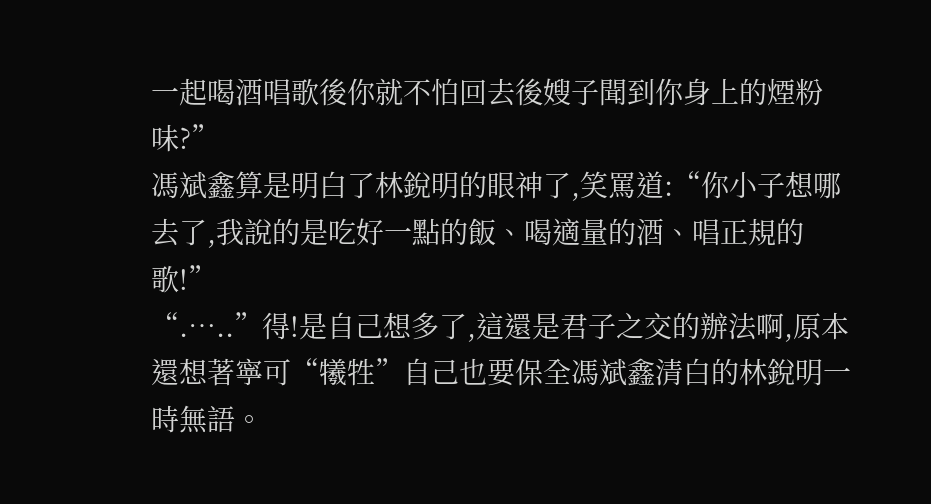一起喝酒唱歌後你就不怕回去後嫂子聞到你身上的煙粉味?”
馮斌鑫算是明白了林銳明的眼神了,笑罵道:“你小子想哪去了,我說的是吃好一點的飯、喝適量的酒、唱正規的歌!”
“.…..”得!是自己想多了,這還是君子之交的辦法啊,原本還想著寧可“犧牲”自己也要保全馮斌鑫清白的林銳明一時無語。